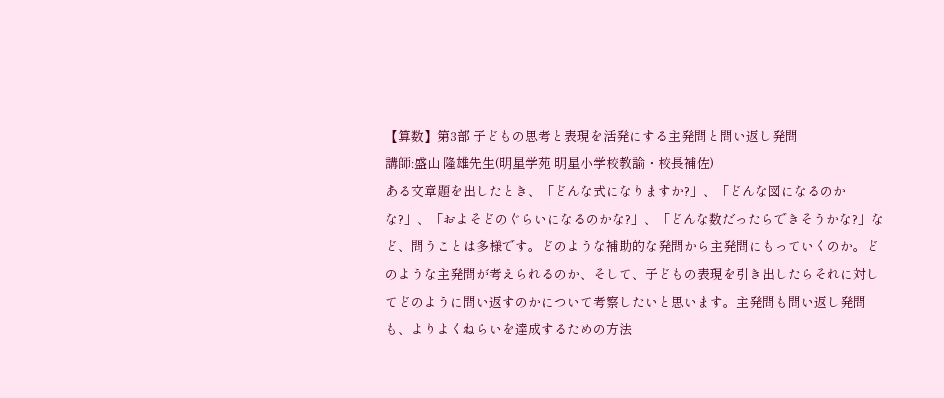【算数】第3部 子どもの思考と表現を活発にする主発問と問い返し発問
講師:盛山 隆雄先生(明星学苑 明星小学校教諭・校長補佐)
ある文章題を出したとき、「どんな式になりますか?」、「どんな図になるのかな?」、「およそどのぐらいになるのかな?」、「どんな数だったらできそうかな?」など、問うことは多様です。どのような補助的な発問から主発問にもっていくのか。どのような主発問が考えられるのか、そして、子どもの表現を引き出したらそれに対してどのように問い返すのかについて考察したいと思います。主発問も問い返し発問も、よりよくねらいを達成するための方法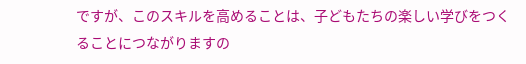ですが、このスキルを高めることは、子どもたちの楽しい学びをつくることにつながりますの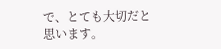で、とても大切だと思います。